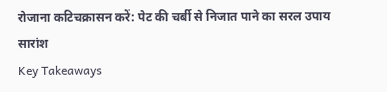रोजाना कटिचक्रासन करें: पेट की चर्बी से निजात पाने का सरल उपाय
सारांश
Key Takeaways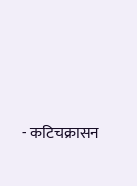- कटिचक्रासन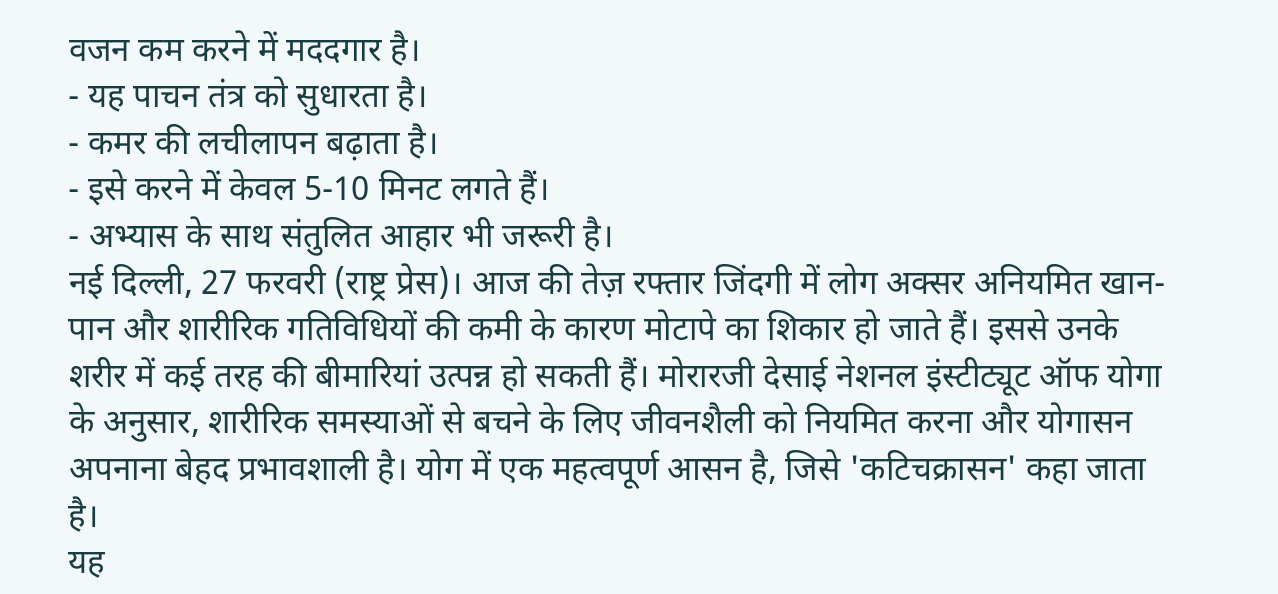वजन कम करने में मददगार है।
- यह पाचन तंत्र को सुधारता है।
- कमर की लचीलापन बढ़ाता है।
- इसे करने में केवल 5-10 मिनट लगते हैं।
- अभ्यास के साथ संतुलित आहार भी जरूरी है।
नई दिल्ली, 27 फरवरी (राष्ट्र प्रेस)। आज की तेज़ रफ्तार जिंदगी में लोग अक्सर अनियमित खान-पान और शारीरिक गतिविधियों की कमी के कारण मोटापे का शिकार हो जाते हैं। इससे उनके शरीर में कई तरह की बीमारियां उत्पन्न हो सकती हैं। मोरारजी देसाई नेशनल इंस्टीट्यूट ऑफ योगा के अनुसार, शारीरिक समस्याओं से बचने के लिए जीवनशैली को नियमित करना और योगासन अपनाना बेहद प्रभावशाली है। योग में एक महत्वपूर्ण आसन है, जिसे 'कटिचक्रासन' कहा जाता है।
यह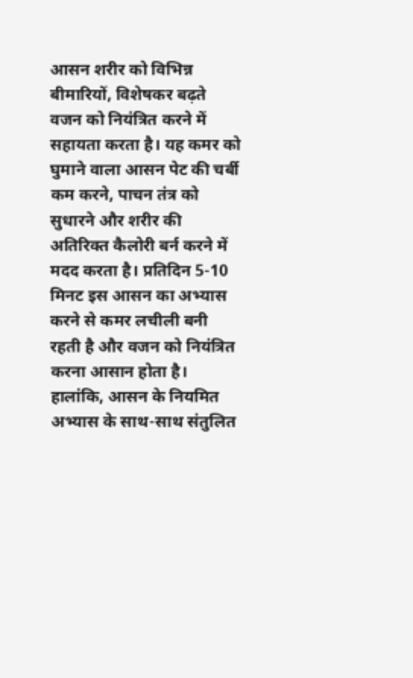आसन शरीर को विभिन्न बीमारियों, विशेषकर बढ़ते वजन को नियंत्रित करने में सहायता करता है। यह कमर को घुमाने वाला आसन पेट की चर्बी कम करने, पाचन तंत्र को सुधारने और शरीर की अतिरिक्त कैलोरी बर्न करने में मदद करता है। प्रतिदिन 5-10 मिनट इस आसन का अभ्यास करने से कमर लचीली बनी रहती है और वजन को नियंत्रित करना आसान होता है। हालांकि, आसन के नियमित अभ्यास के साथ-साथ संतुलित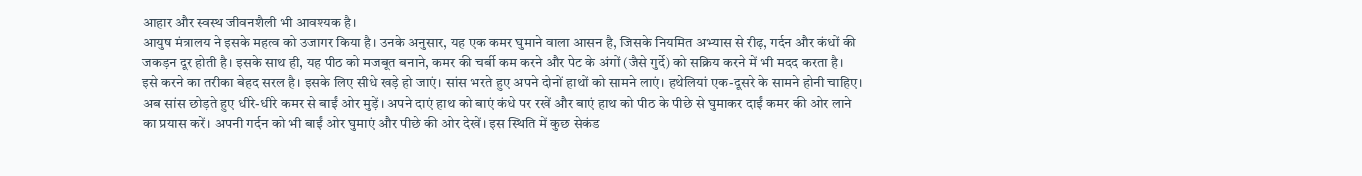आहार और स्वस्थ जीवनशैली भी आवश्यक है।
आयुष मंत्रालय ने इसके महत्व को उजागर किया है। उनके अनुसार, यह एक कमर घुमाने वाला आसन है, जिसके नियमित अभ्यास से रीढ़, गर्दन और कंधों की जकड़न दूर होती है। इसके साथ ही, यह पीठ को मजबूत बनाने, कमर की चर्बी कम करने और पेट के अंगों (जैसे गुर्दे) को सक्रिय करने में भी मदद करता है।
इसे करने का तरीका बेहद सरल है। इसके लिए सीधे खड़े हो जाएं। सांस भरते हुए अपने दोनों हाथों को सामने लाएं। हथेलियां एक-दूसरे के सामने होनी चाहिए। अब सांस छोड़ते हुए धीरे-धीरे कमर से बाईं ओर मुड़ें। अपने दाएं हाथ को बाएं कंधे पर रखें और बाएं हाथ को पीठ के पीछे से घुमाकर दाईं कमर की ओर लाने का प्रयास करें। अपनी गर्दन को भी बाईं ओर घुमाएं और पीछे की ओर देखें। इस स्थिति में कुछ सेकंड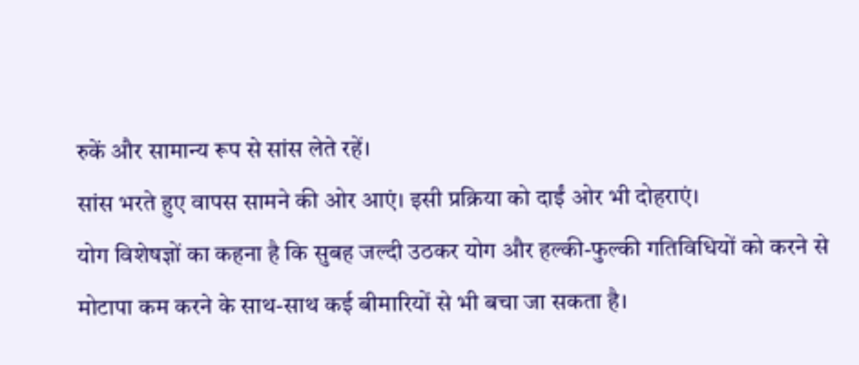रुकें और सामान्य रूप से सांस लेते रहें।
सांस भरते हुए वापस सामने की ओर आएं। इसी प्रक्रिया को दाईं ओर भी दोहराएं।
योग विशेषज्ञों का कहना है कि सुबह जल्दी उठकर योग और हल्की-फुल्की गतिविधियों को करने से मोटापा कम करने के साथ-साथ कई बीमारियों से भी बचा जा सकता है।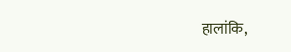हालांकि,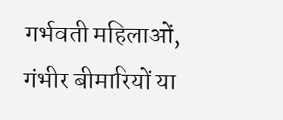गर्भवती महिलाओं, गंभीर बीमारियों या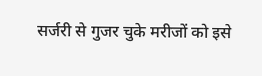सर्जरी से गुजर चुके मरीजों को इसे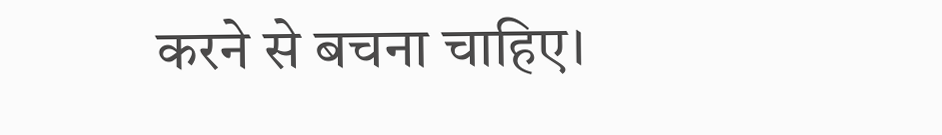करने से बचना चाहिए।